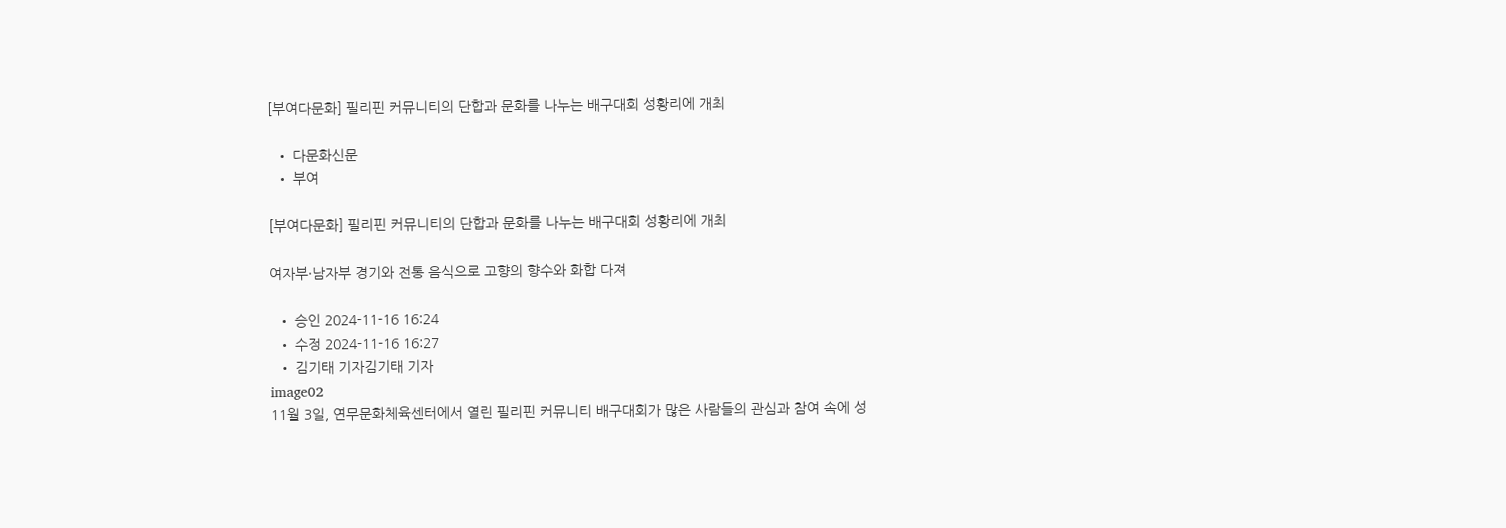[부여다문화] 필리핀 커뮤니티의 단합과 문화를 나누는 배구대회 성황리에 개최

  • 다문화신문
  • 부여

[부여다문화] 필리핀 커뮤니티의 단합과 문화를 나누는 배구대회 성황리에 개최

여자부·남자부 경기와 전통 음식으로 고향의 향수와 화합 다져

  • 승인 2024-11-16 16:24
  • 수정 2024-11-16 16:27
  • 김기태 기자김기태 기자
image02
11월 3일, 연무문화체육센터에서 열린 필리핀 커뮤니티 배구대회가 많은 사람들의 관심과 참여 속에 성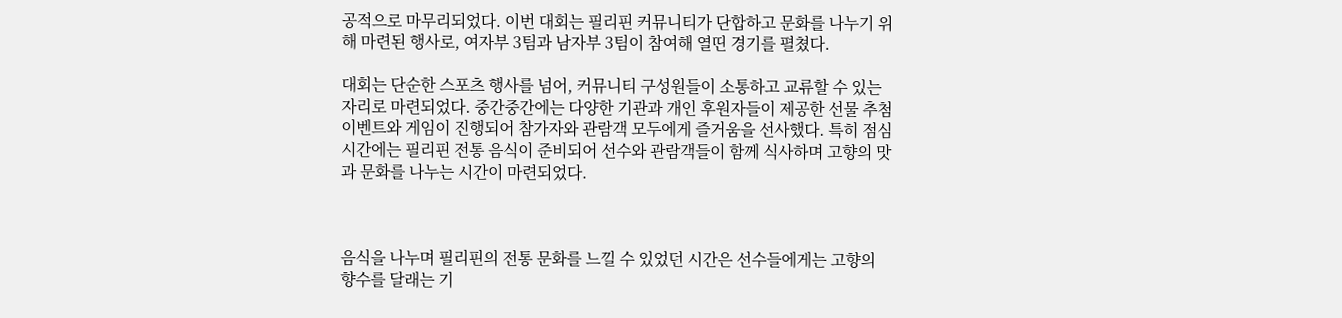공적으로 마무리되었다. 이번 대회는 필리핀 커뮤니티가 단합하고 문화를 나누기 위해 마련된 행사로, 여자부 3팀과 남자부 3팀이 참여해 열띤 경기를 펼쳤다.

대회는 단순한 스포츠 행사를 넘어, 커뮤니티 구성원들이 소통하고 교류할 수 있는 자리로 마련되었다. 중간중간에는 다양한 기관과 개인 후원자들이 제공한 선물 추첨 이벤트와 게임이 진행되어 참가자와 관람객 모두에게 즐거움을 선사했다. 특히 점심 시간에는 필리핀 전통 음식이 준비되어 선수와 관람객들이 함께 식사하며 고향의 맛과 문화를 나누는 시간이 마련되었다.



음식을 나누며 필리핀의 전통 문화를 느낄 수 있었던 시간은 선수들에게는 고향의 향수를 달래는 기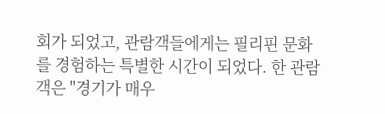회가 되었고, 관람객들에게는 필리핀 문화를 경험하는 특별한 시간이 되었다. 한 관람객은 "경기가 매우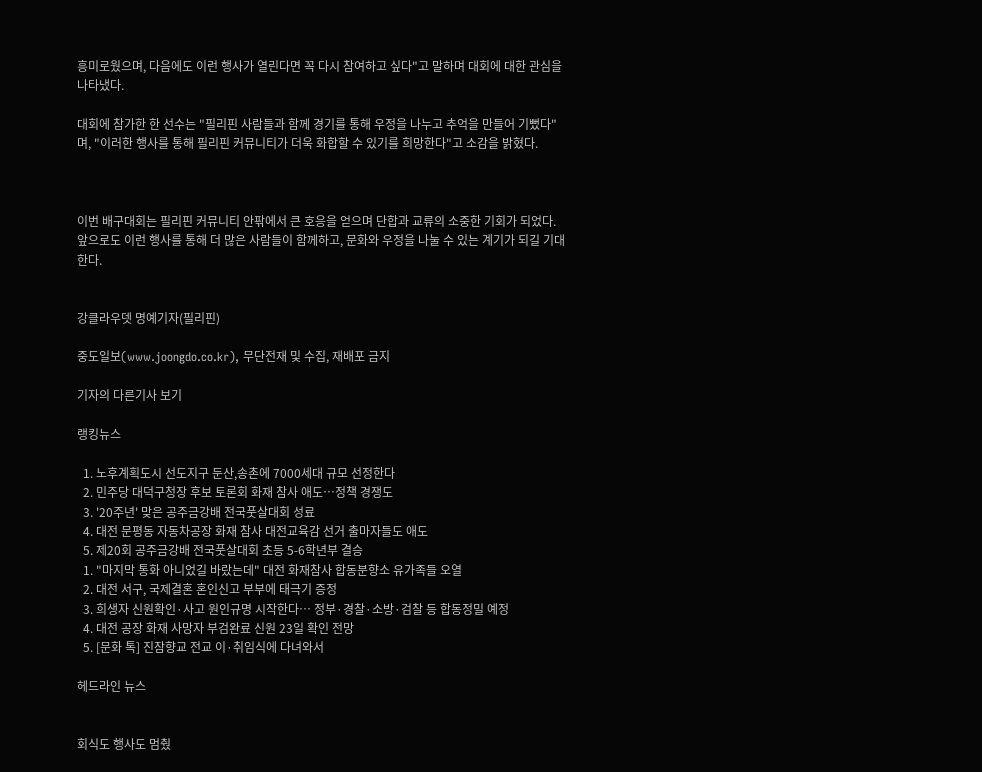흥미로웠으며, 다음에도 이런 행사가 열린다면 꼭 다시 참여하고 싶다"고 말하며 대회에 대한 관심을 나타냈다.

대회에 참가한 한 선수는 "필리핀 사람들과 함께 경기를 통해 우정을 나누고 추억을 만들어 기뻤다"며, "이러한 행사를 통해 필리핀 커뮤니티가 더욱 화합할 수 있기를 희망한다"고 소감을 밝혔다.



이번 배구대회는 필리핀 커뮤니티 안팎에서 큰 호응을 얻으며 단합과 교류의 소중한 기회가 되었다. 앞으로도 이런 행사를 통해 더 많은 사람들이 함께하고, 문화와 우정을 나눌 수 있는 계기가 되길 기대한다.


강클라우뎃 명예기자(필리핀)

중도일보(www.joongdo.co.kr), 무단전재 및 수집, 재배포 금지

기자의 다른기사 보기

랭킹뉴스

  1. 노후계획도시 선도지구 둔산,송촌에 7000세대 규모 선정한다
  2. 민주당 대덕구청장 후보 토론회 화재 참사 애도…정책 경쟁도
  3. '20주년' 맞은 공주금강배 전국풋살대회 성료
  4. 대전 문평동 자동차공장 화재 참사 대전교육감 선거 출마자들도 애도
  5. 제20회 공주금강배 전국풋살대회 초등 5-6학년부 결승
  1. "마지막 통화 아니었길 바랐는데" 대전 화재참사 합동분향소 유가족들 오열
  2. 대전 서구, 국제결혼 혼인신고 부부에 태극기 증정
  3. 희생자 신원확인·사고 원인규명 시작한다… 정부·경찰·소방·검찰 등 합동정밀 예정
  4. 대전 공장 화재 사망자 부검완료 신원 23일 확인 전망
  5. [문화 톡] 진잠향교 전교 이·취임식에 다녀와서

헤드라인 뉴스


회식도 행사도 멈췄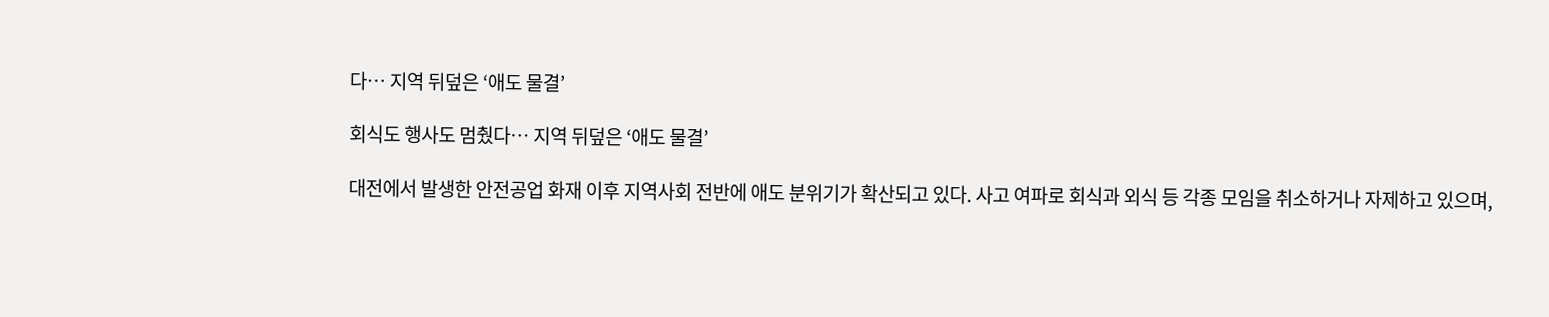다… 지역 뒤덮은 ‘애도 물결’

회식도 행사도 멈췄다… 지역 뒤덮은 ‘애도 물결’

대전에서 발생한 안전공업 화재 이후 지역사회 전반에 애도 분위기가 확산되고 있다. 사고 여파로 회식과 외식 등 각종 모임을 취소하거나 자제하고 있으며,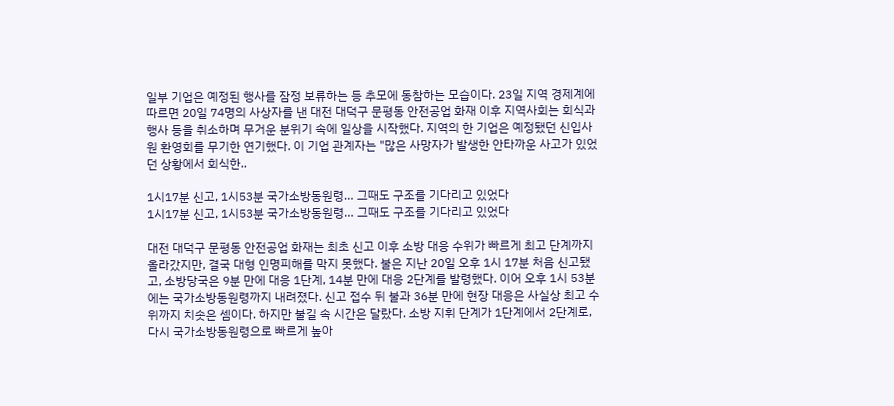일부 기업은 예정된 행사를 잠정 보류하는 등 추모에 동참하는 모습이다. 23일 지역 경제계에 따르면 20일 74명의 사상자를 낸 대전 대덕구 문평동 안전공업 화재 이후 지역사회는 회식과 행사 등을 취소하며 무거운 분위기 속에 일상을 시작했다. 지역의 한 기업은 예정됐던 신입사원 환영회를 무기한 연기했다. 이 기업 관계자는 "많은 사망자가 발생한 안타까운 사고가 있었던 상황에서 회식한..

1시17분 신고, 1시53분 국가소방동원령… 그때도 구조를 기다리고 있었다
1시17분 신고, 1시53분 국가소방동원령… 그때도 구조를 기다리고 있었다

대전 대덕구 문평동 안전공업 화재는 최초 신고 이후 소방 대응 수위가 빠르게 최고 단계까지 올라갔지만, 결국 대형 인명피해를 막지 못했다. 불은 지난 20일 오후 1시 17분 처음 신고됐고, 소방당국은 9분 만에 대응 1단계, 14분 만에 대응 2단계를 발령했다. 이어 오후 1시 53분에는 국가소방동원령까지 내려졌다. 신고 접수 뒤 불과 36분 만에 현장 대응은 사실상 최고 수위까지 치솟은 셈이다. 하지만 불길 속 시간은 달랐다. 소방 지휘 단계가 1단계에서 2단계로, 다시 국가소방동원령으로 빠르게 높아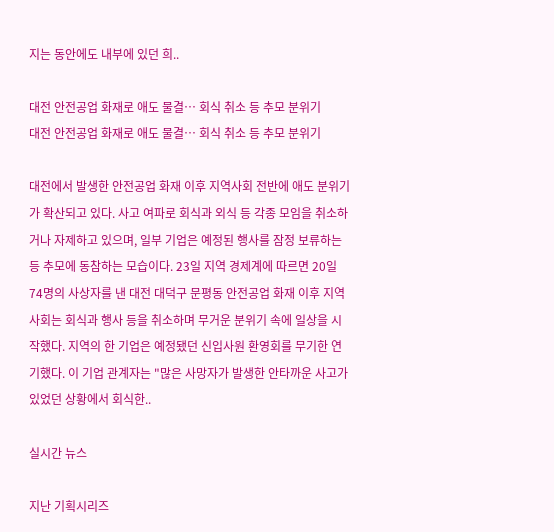지는 동안에도 내부에 있던 희..

대전 안전공업 화재로 애도 물결… 회식 취소 등 추모 분위기
대전 안전공업 화재로 애도 물결… 회식 취소 등 추모 분위기

대전에서 발생한 안전공업 화재 이후 지역사회 전반에 애도 분위기가 확산되고 있다. 사고 여파로 회식과 외식 등 각종 모임을 취소하거나 자제하고 있으며, 일부 기업은 예정된 행사를 잠정 보류하는 등 추모에 동참하는 모습이다. 23일 지역 경제계에 따르면 20일 74명의 사상자를 낸 대전 대덕구 문평동 안전공업 화재 이후 지역사회는 회식과 행사 등을 취소하며 무거운 분위기 속에 일상을 시작했다. 지역의 한 기업은 예정됐던 신입사원 환영회를 무기한 연기했다. 이 기업 관계자는 "많은 사망자가 발생한 안타까운 사고가 있었던 상황에서 회식한..

실시간 뉴스

지난 기획시리즈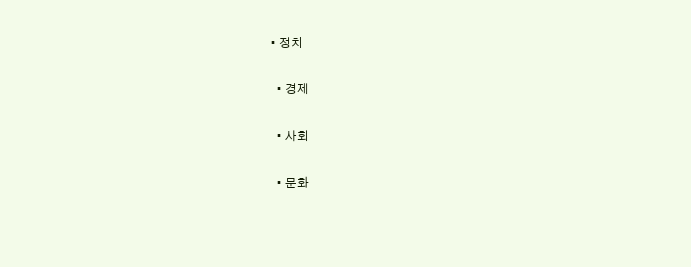• 정치

  • 경제

  • 사회

  • 문화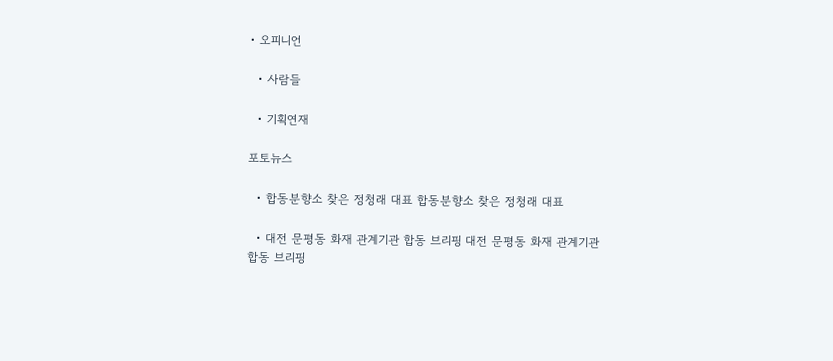• 오피니언

  • 사람들

  • 기획연재

포토뉴스

  • 합동분향소 찾은 정청래 대표 합동분향소 찾은 정청래 대표

  • 대전 문평동 화재 관계기관 합동 브리핑 대전 문평동 화재 관계기관 합동 브리핑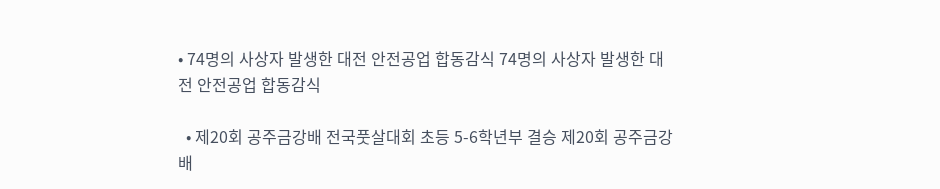• 74명의 사상자 발생한 대전 안전공업 합동감식 74명의 사상자 발생한 대전 안전공업 합동감식

  • 제20회 공주금강배 전국풋살대회 초등 5-6학년부 결승 제20회 공주금강배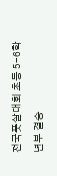전국풋살대회 초등 5-6학년부 결승